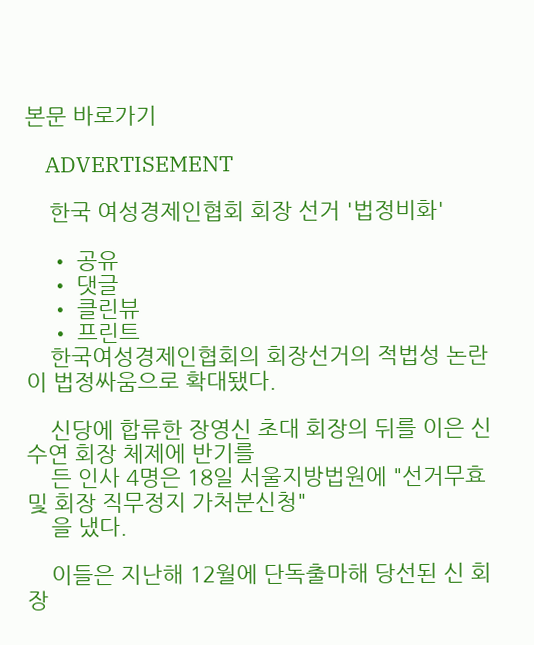본문 바로가기

    ADVERTISEMENT

    한국 여성경제인협회 회장 선거 '법정비화'

    • 공유
    • 댓글
    • 클린뷰
    • 프린트
    한국여성경제인협회의 회장선거의 적법성 논란이 법정싸움으로 확대됐다.

    신당에 합류한 장영신 초대 회장의 뒤를 이은 신수연 회장 체제에 반기를
    든 인사 4명은 18일 서울지방법원에 "선거무효 및 회장 직무정지 가처분신청"
    을 냈다.

    이들은 지난해 12월에 단독출마해 당선된 신 회장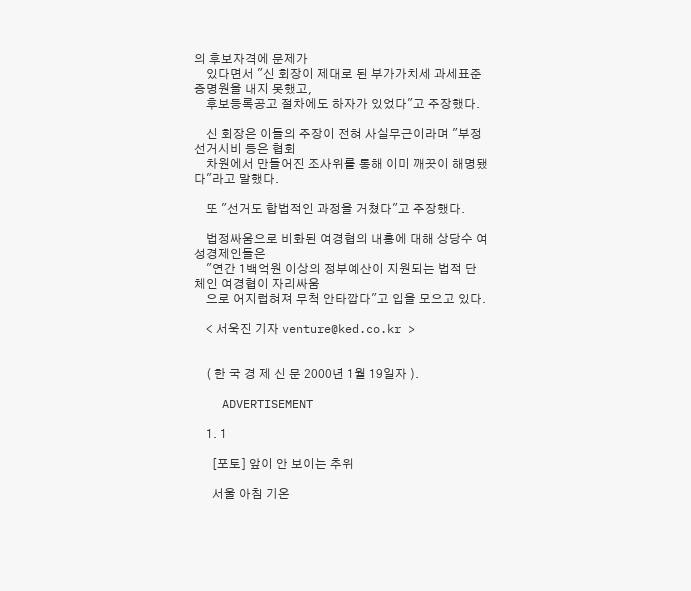의 후보자격에 문제가
    있다면서 "신 회장이 제대로 된 부가가치세 과세표준 증명원을 내지 못했고,
    후보등록공고 절차에도 하자가 있었다"고 주장했다.

    신 회장은 이들의 주장이 전혀 사실무근이라며 "부정선거시비 등은 협회
    차원에서 만들어진 조사위를 통해 이미 깨끗이 해명됐다"라고 말했다.

    또 "선거도 합법적인 과정을 거쳤다"고 주장했다.

    법정싸움으로 비화된 여경협의 내홍에 대해 상당수 여성경제인들은
    "연간 1백억원 이상의 정부예산이 지원되는 법적 단체인 여경협이 자리싸움
    으로 어지럽혀져 무척 안타깝다"고 입을 모으고 있다.

    < 서욱진 기자 venture@ked.co.kr >


    ( 한 국 경 제 신 문 2000년 1월 19일자 ).

    ADVERTISEMENT

    1. 1

      [포토] 앞이 안 보이는 추위

      서울 아침 기온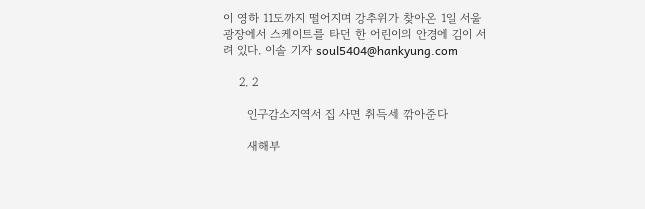이 영하 11도까지 떨어지며 강추위가 찾아온 1일 서울광장에서 스케이트를 타던 한 어린이의 안경에 김이 서려 있다. 이솔 기자 soul5404@hankyung.com

    2. 2

      인구감소지역서 집 사면 취득세 깎아준다

      새해부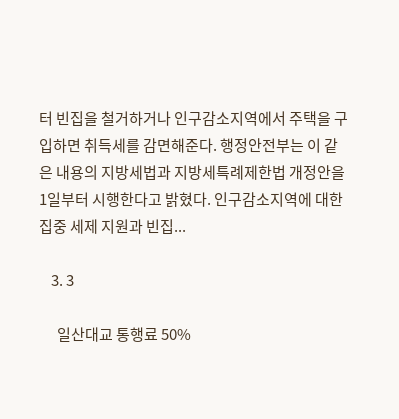터 빈집을 철거하거나 인구감소지역에서 주택을 구입하면 취득세를 감면해준다. 행정안전부는 이 같은 내용의 지방세법과 지방세특례제한법 개정안을 1일부터 시행한다고 밝혔다. 인구감소지역에 대한 집중 세제 지원과 빈집...

    3. 3

      일산대교 통행료 50%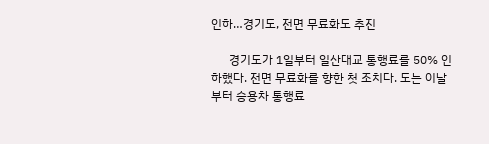인하…경기도, 전면 무료화도 추진

      경기도가 1일부터 일산대교 통행료를 50% 인하했다. 전면 무료화를 향한 첫 조치다. 도는 이날부터 승용차 통행료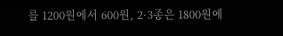를 1200원에서 600원, 2·3종은 1800원에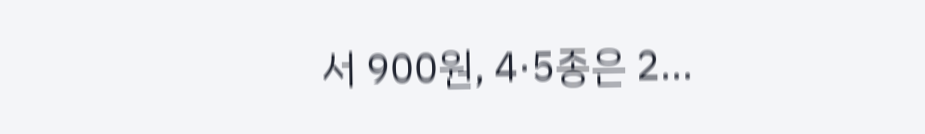서 900원, 4·5종은 2...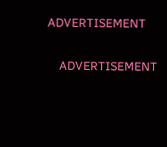ADVERTISEMENT

    ADVERTISEMENT